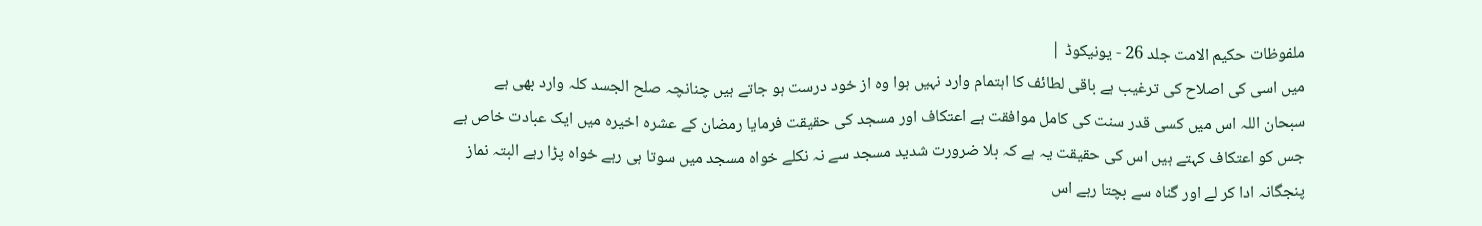ملفوظات حکیم الامت جلد 26 - یونیکوڈ |
میں اسی کی اصلاح کی ترغیب ہے باقی لطائف کا اہتمام وارد نہیں ہوا وہ از خود درست ہو جاتے ہیں چنانچہ صلح الجسد کلہ وارد بھی ہے سبحان اللہ اس میں کسی قدر سنت کی کامل موافقت ہے اعتکاف اور مسجد کی حقیقت فرمایا رمضان کے عشرہ اخیرہ میں ایک عبادت خاص ہے جس کو اعتکاف کہتے ہیں اس کی حقیقت یہ ہے کہ بلا ضرورت شدید مسجد سے نہ نکلے خواہ مسجد میں سوتا ہی رہے خواہ پڑا رہے البتہ نماز پنجگانہ ادا کر لے اور گناہ سے بچتا رہے اس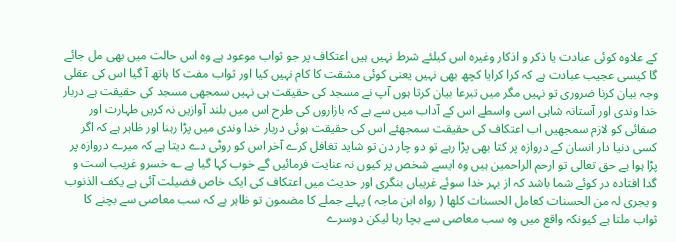کے علاوہ کوئی عبادت یا ذکر و اذکار وغیرہ اس کیلئے شرط نہیں ہیں اعتکاف پر جو ثواب موعود ہے وہ اس حالت میں بھی مل جائے گا کیسی عجیب عبادت ہے کہ کرا کرایا کچھ بھی نہیں یعنی کوئی مشقت کا کام نہیں کیا اور ثواب مفت کا ہاتھ آ گیا اس کی عقلی وجہ بیان کرنا ضروری تو نہیں مگر میں تبرعا بیان کرتا ہوں آپ نے مسجد کی حقیقت ہی نہیں سمجھی مسجد کی حقیقت ہے دربار خدا وندی اور آستانہ شاہی اسی واسطے اس کے آداب میں سے ہے کہ بازاروں کی طرح اس میں بلند آوازیں نہ کریں طہارت اور صفائی کو لازم سمجھیں اب اعتکاف کی حقیقت سمجھئے اس کی حقیقت ہوئی دربار خدا وندی میں پڑا رہنا اور ظاہر ہے کہ اگر کسی دنیا دار انسان کے دروازہ پر کتا بھی پڑا رہے تو دو چار دن تو شاید تغافل کرے آخر اس کو روٹی دے دیتا ہے کہ میرے دروازہ پر پڑا ہوا ہے حق تعالی تو ارحم الراحمین ہیں وہ ایسے شخص پر کیوں نہ عنایت فرمائیں گے خوب کہا گیا ہے ؎ خسرو غریب است و گدا افتادہ در کوئے شما باشد کہ از بہر خدا سوئے غریباں بنگری اور حدیث میں اعتکاف کی ایک خاص فضیلت آئی ہے یکف الذنوب و یجری لہ من الحسنات کعامل الحسنات کلھا ( رواہ ابن ماجہ ) پہلے جملے کا مضمون تو ظاہر ہے کہ سب معاصی سے بچنے کا ثواب ملتا ہے کیونکہ واقع میں وہ سب معاصی سے بچا رہا لیکن دوسرے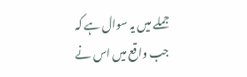جملے میں یہ سوال ہے کہ جب واقع میں اس نے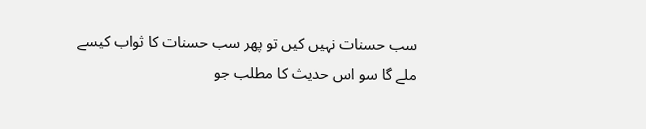سب حسنات نہیں کیں تو پھر سب حسنات کا ثواب کیسے ملے گا سو اس حدیث کا مطلب جو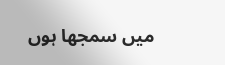میں سمجھا ہوں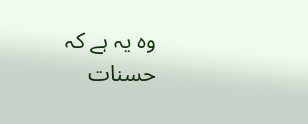وہ یہ ہے کہ حسنات